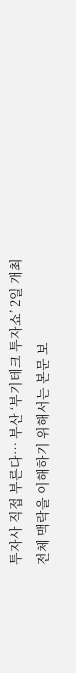투자사 직접 부른다… 부산 ‘부기테크 투자쇼’ 2일 개최
전체 맥락을 이해하기 위해서는 본문 보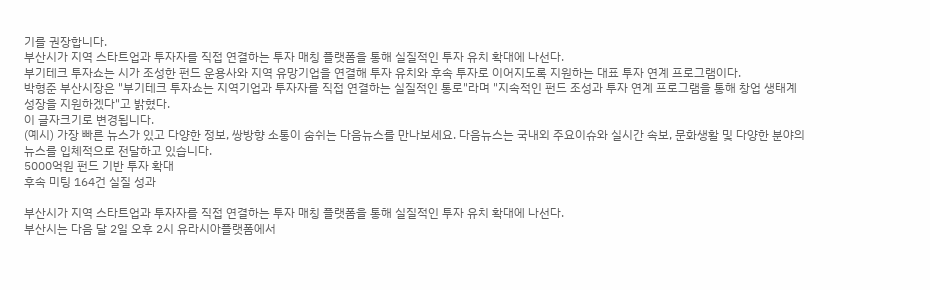기를 권장합니다.
부산시가 지역 스타트업과 투자자를 직접 연결하는 투자 매칭 플랫폼을 통해 실질적인 투자 유치 확대에 나선다.
부기테크 투자쇼는 시가 조성한 펀드 운용사와 지역 유망기업을 연결해 투자 유치와 후속 투자로 이어지도록 지원하는 대표 투자 연계 프로그램이다.
박형준 부산시장은 "부기테크 투자쇼는 지역기업과 투자자를 직접 연결하는 실질적인 통로"라며 "지속적인 펀드 조성과 투자 연계 프로그램을 통해 창업 생태계 성장을 지원하겠다"고 밝혔다.
이 글자크기로 변경됩니다.
(예시) 가장 빠른 뉴스가 있고 다양한 정보, 쌍방향 소통이 숨쉬는 다음뉴스를 만나보세요. 다음뉴스는 국내외 주요이슈와 실시간 속보, 문화생활 및 다양한 분야의 뉴스를 입체적으로 전달하고 있습니다.
5000억원 펀드 기반 투자 확대
후속 미팅 164건 실질 성과

부산시가 지역 스타트업과 투자자를 직접 연결하는 투자 매칭 플랫폼을 통해 실질적인 투자 유치 확대에 나선다.
부산시는 다음 달 2일 오후 2시 유라시아플랫폼에서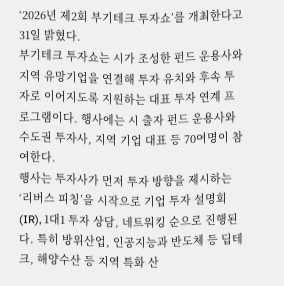‘2026년 제2회 부기테크 투자쇼’를 개최한다고 31일 밝혔다.
부기테크 투자쇼는 시가 조성한 펀드 운용사와 지역 유망기업을 연결해 투자 유치와 후속 투자로 이어지도록 지원하는 대표 투자 연계 프로그램이다. 행사에는 시 출자 펀드 운용사와 수도권 투자사, 지역 기업 대표 등 70여명이 참여한다.
행사는 투자사가 먼저 투자 방향을 제시하는 ‘리버스 피칭’을 시작으로 기업 투자 설명회(IR), 1대1 투자 상담, 네트워킹 순으로 진행된다. 특히 방위산업, 인공지능과 반도체 등 딥테크, 해양수산 등 지역 특화 산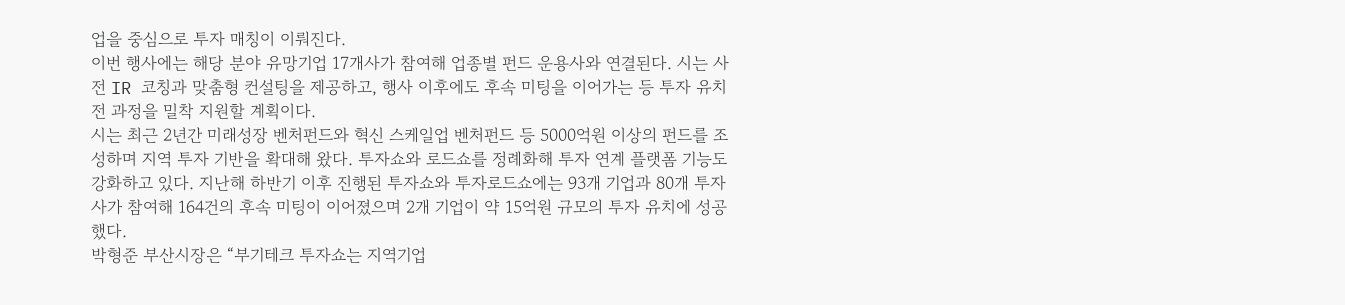업을 중심으로 투자 매칭이 이뤄진다.
이번 행사에는 해당 분야 유망기업 17개사가 참여해 업종별 펀드 운용사와 연결된다. 시는 사전 IR 코칭과 맞춤형 컨설팅을 제공하고, 행사 이후에도 후속 미팅을 이어가는 등 투자 유치 전 과정을 밀착 지원할 계획이다.
시는 최근 2년간 미래성장 벤처펀드와 혁신 스케일업 벤처펀드 등 5000억원 이상의 펀드를 조성하며 지역 투자 기반을 확대해 왔다. 투자쇼와 로드쇼를 정례화해 투자 연계 플랫폼 기능도 강화하고 있다. 지난해 하반기 이후 진행된 투자쇼와 투자로드쇼에는 93개 기업과 80개 투자사가 참여해 164건의 후속 미팅이 이어졌으며 2개 기업이 약 15억원 규모의 투자 유치에 성공했다.
박형준 부산시장은 “부기테크 투자쇼는 지역기업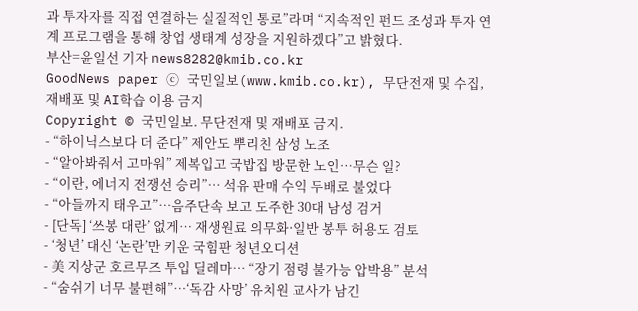과 투자자를 직접 연결하는 실질적인 통로”라며 “지속적인 펀드 조성과 투자 연계 프로그램을 통해 창업 생태계 성장을 지원하겠다”고 밝혔다.
부산=윤일선 기자 news8282@kmib.co.kr
GoodNews paper ⓒ 국민일보(www.kmib.co.kr), 무단전재 및 수집, 재배포 및 AI학습 이용 금지
Copyright © 국민일보. 무단전재 및 재배포 금지.
- “하이닉스보다 더 준다” 제안도 뿌리친 삼성 노조
- “알아봐줘서 고마워” 제복입고 국밥집 방문한 노인…무슨 일?
- “이란, 에너지 전쟁선 승리”… 석유 판매 수익 두배로 불었다
- “아들까지 태우고”…음주단속 보고 도주한 30대 남성 검거
- [단독] ‘쓰봉 대란’ 없게… 재생원료 의무화·일반 봉투 허용도 검토
- ‘청년’ 대신 ‘논란’만 키운 국힘판 청년오디션
- 美 지상군 호르무즈 투입 딜레마… “장기 점령 불가능 압박용” 분석
- “숨쉬기 너무 불편해”…‘독감 사망’ 유치원 교사가 남긴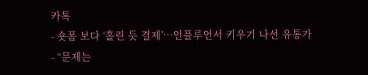카톡
- 숏폼 보다 ‘홀린 듯 결제’…인플루언서 키우기 나선 유통가
- “문제는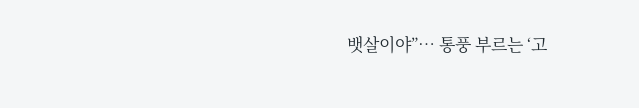뱃살이야”… 통풍 부르는 ‘고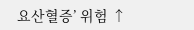요산혈증’ 위험 ↑